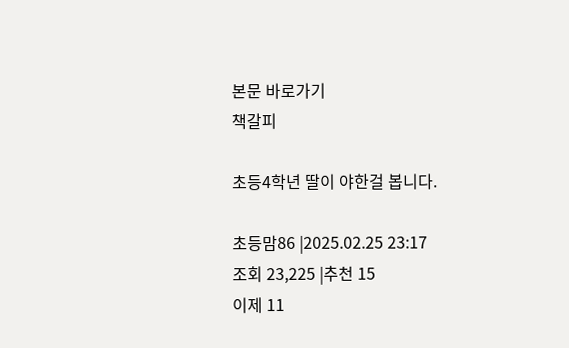본문 바로가기
책갈피

초등4학년 딸이 야한걸 봅니다.

초등맘86 |2025.02.25 23:17
조회 23,225 |추천 15
이제 11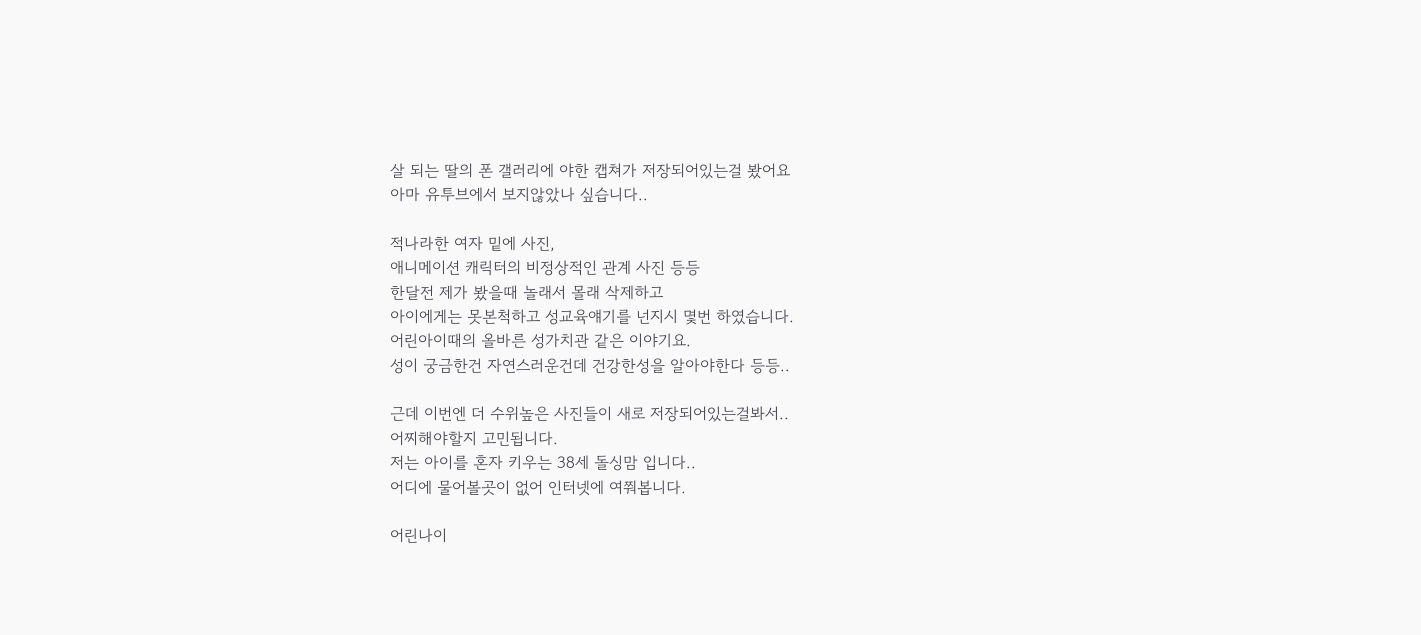살 되는 딸의 폰 갤러리에 야한 캡쳐가 저장되어있는걸 봤어요
아마 유투브에서 보지않았나 싶습니다..

적나라한 여자 밑에 사진,
애니메이션 캐릭터의 비정상적인 관계 사진 등등
한달전 제가 봤을때 놀래서 몰래 삭제하고
아이에게는 못본척하고 성교육얘기를 넌지시 몇번 하였습니다.
어린아이때의 올바른 성가치관 같은 이야기요.
성이 궁금한건 자연스러운건데 건강한성을 알아야한다 등등..

근데 이번엔 더 수위높은 사진들이 새로 저장되어있는걸봐서..
어찌해야할지 고민됩니다.
저는 아이를 혼자 키우는 38세 돌싱맘 입니다..
어디에 물어볼곳이 없어 인터넷에 여쭤봅니다.

어린나이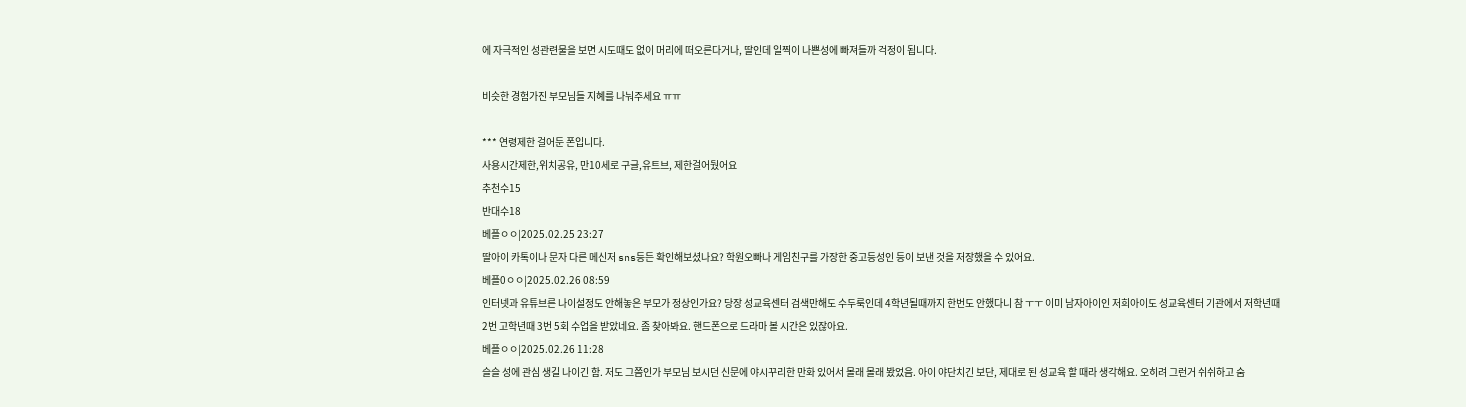에 자극적인 성관련물을 보면 시도때도 없이 머리에 떠오른다거나, 딸인데 일찍이 나쁜성에 빠져들까 걱정이 됩니다.

비슷한 경험가진 부모님들 지혜를 나눠주세요 ㅠㅠ

*** 연령제한 걸어둔 폰입니다.
사용시간제한,위치공유, 만10세로 구글,유트브, 제한걸어뒀어요
추천수15
반대수18
베플ㅇㅇ|2025.02.25 23:27
딸아이 카톡이나 문자 다른 메신저 sns등든 확인해보셨나요? 학원오빠나 게임친구를 가장한 중고등성인 등이 보낸 것을 저장했을 수 있어요.
베플0ㅇㅇ|2025.02.26 08:59
인터넷과 유튜브른 나이설정도 안해놓은 부모가 정상인가요? 당장 성교육센터 검색만해도 수두룩인데 4학년될때까지 한번도 안했다니 참 ㅜㅜ 이미 남자아이인 저희아이도 성교육센터 기관에서 저학년때 2번 고학년때 3번 5회 수업을 받았네요. 좀 찾아봐요. 핸드폰으로 드라마 볼 시간은 있잖아요.
베플ㅇㅇ|2025.02.26 11:28
슬슬 성에 관심 생길 나이긴 함. 저도 그쯤인가 부모님 보시던 신문에 야시꾸리한 만화 있어서 몰래 몰래 봤었음. 아이 야단치긴 보단, 제대로 된 성교육 할 때라 생각해요. 오히려 그런거 쉬쉬하고 숨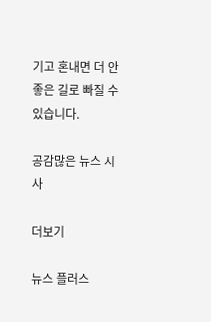기고 혼내면 더 안좋은 길로 빠질 수 있습니다.

공감많은 뉴스 시사

더보기

뉴스 플러스